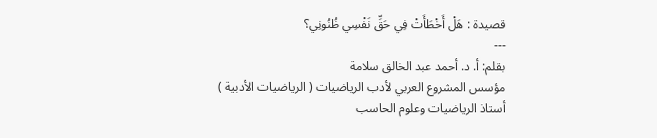قصيدة : هَلْ أَخْطَأَتْ فِي حَقِّ نَفْسِي ظُنُونِي؟
---
بقلم: أ. د. أحمد عبد الخالق سلامة
مؤسس المشروع العربي لأدب الرياضيات ( الرياضيات الأدبية )
أستاذ الرياضيات وعلوم الحاسب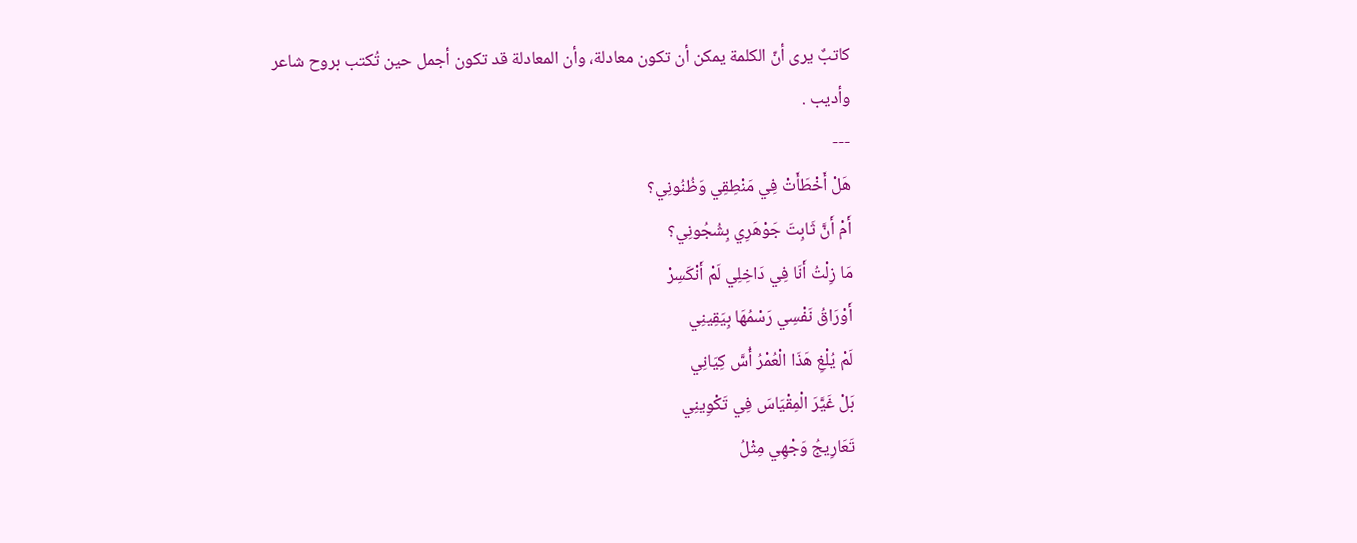كاتبٌ يرى أنّ الكلمة يمكن أن تكون معادلة، وأن المعادلة قد تكون أجمل حين تُكتب بروح شاعر وأديب .
---
هَلْ أَخْطَأَتْ فِي مَنْطِقِي وَظُنُونِي؟
أَمْ أَنَّ ثَابِتَ جَوْهَرِي بِشُجُونِي؟
مَا زِلْتُ أَنَا فِي دَاخِلِي لَمْ أَنْكَسِرْ
أَوْرَاقُ نَفْسِي رَسْمُهَا بِيَقِينِي
لَمْ يُلْغِ هَذَا الْعُمْرُ أُسَّ كِيَانِي
بَلْ غَيَّرَ الْمِقْيَاسَ فِي تَكْوِينِي
تَعَارِيجُ وَجْهِي مِثْلُ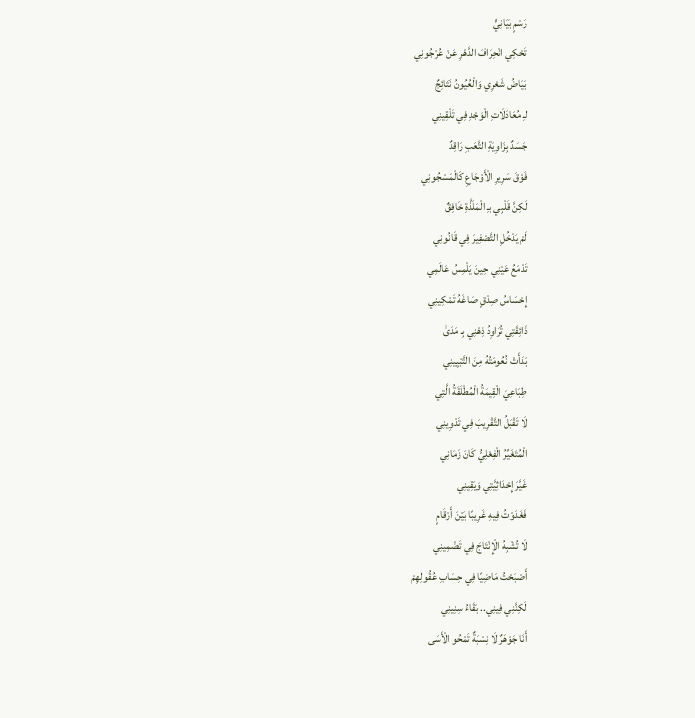رَسْمٍ بَيَانِيٍّ
تَحْكِي انْحِرَافَ الدَّهْرِ عَنْ عُرْجُونِي
بَيَاضُ شَعْرِي وَالْعُيُونُ نَتَائِجٌ
لـِ مُعَادَلَاتِ الْوَجْدِ فِي تَلْقِينِي
جَسَدٌ بِزَاوِيَةِ التَّعَبِ رَاقِدٌ
فَوْقَ سَرِيرِ الْأَوْجَاعِ كَالْمَسْجُونِي
لَكِنَّ قَلْبِي بـِ الْمَلَذَّةِ خَافِقٌ
لَمْ يَدْخُلِ التَّصْفِيرَ فِي قَانُونِي
تَدْمَعُ عَيْنِي حِينَ يَلْمِسُ عَالَمِي
إِحْسَاسُ صِدْقٍ صَاغَهُ تَمْكِينِي
ذَائِقَتِي تُرَاوِدُ ذِهْنِي بِـ مَدَىٰ
بَدَأَتْ نُعُومَتُهُ مِنَ التَّبْيِينِي
طِبَاعِيَ الْقِيمَةُ الْمُطْلَقَةُ الَّتِي
لَا تَقْبَلُ التَّقْرِيبَ فِي تَدْوِينِي
الْمُتَغَيِّرُ الْفِعْلِيُّ كَانَ زَمَانِي
غَيَّرَ إِحْدَاثِيَّتِي وَيَقِينِي
فَغَدَوْتُ فِيهِ غَرِيبًا بَيْنَ أَرْقَامٍ
لَا تُشْبِهُ الْإِنْتَاجَ فِي تَضْمِينِي
أَصْبَحْتُ مَاضِيًا فِي حِسَابِ عُقُولِهِمْ
لَكِنَّنِي فِينِي.. بَقَاءُ سِنِينِي
أَنَا جَوْهَرٌ لَا نِسْبَةٌ تَمْحُو الْأَسَى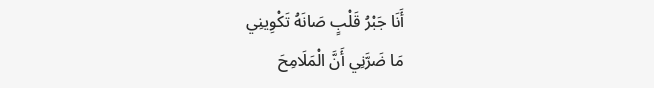أَنَا جَبْرُ قَلْبٍ صَانَهُ تَكْوِينِي
مَا ضَرَّنِي أَنَّ الْمَلَامِحَ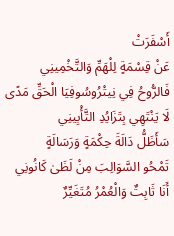أَسْفَرَتْ
عَنْ قِسْمَةٍ لِلْهَمِّ وَالتَّخْمِينِي
فَالرُّوحُ فِي نِيتْرُوسُوفِيَا الْحَقِّ مَدًى
لَا يَنْتَهِي بِتَزَايُدِ التَّأْبِينِي
سَأَظَلُّ دَالَةَ حِكْمَةٍ وَرَسَالَةٍ
تَمْحُو السَّوَالِبَ مِنْ لَظَىٰ كَانُونِي
أَنَا ثَابِتٌ وَالْعُمْرُ مُتَغَيِّرٌ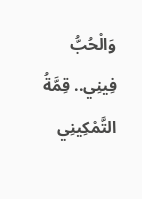وَالْحُبُّ فِينِي.. قِمَّةُ التَّمْكِينِي